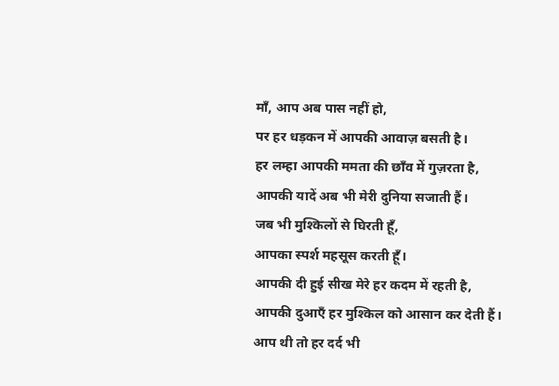माँ, आप अब पास नहीं हो,
पर हर धड़कन में आपकी आवाज़ बसती है।
हर लम्हा आपकी ममता की छाँव में गुज़रता है,
आपकी यादें अब भी मेरी दुनिया सजाती हैं।
जब भी मुश्किलों से घिरती हूँ,
आपका स्पर्श महसूस करती हूँ।
आपकी दी हुई सीख मेरे हर कदम में रहती है,
आपकी दुआएँ हर मुश्किल को आसान कर देती हैं।
आप थी तो हर दर्द भी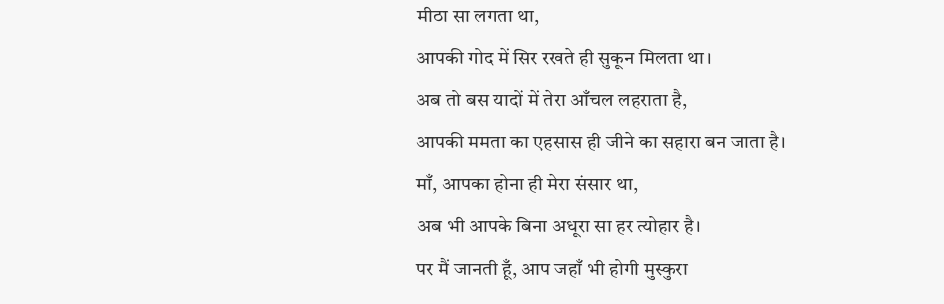मीठा सा लगता था,
आपकी गोद में सिर रखते ही सुकून मिलता था।
अब तो बस यादों में तेरा आँचल लहराता है,
आपकी ममता का एहसास ही जीने का सहारा बन जाता है।
माँ, आपका होना ही मेरा संसार था,
अब भी आपके बिना अधूरा सा हर त्योहार है।
पर मैं जानती हूँ, आप जहाँ भी होगी मुस्कुरा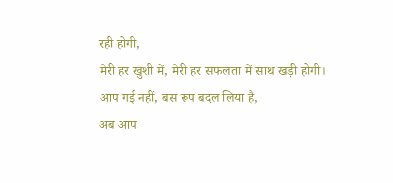रही होगी,
मेरी हर खुशी में, मेरी हर सफलता में साथ खड़ी होगी।
आप गई नहीं, बस रूप बदल लिया है,
अब आप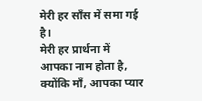मेरी हर साँस में समा गई है।
मेरी हर प्रार्थना में आपका नाम होता है,
क्योंकि माँ, आपका प्यार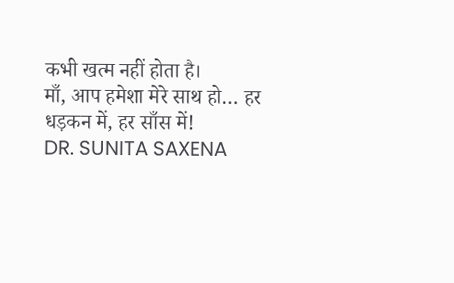कभी खत्म नहीं होता है।
माँ, आप हमेशा मेरे साथ हो… हर धड़कन में, हर साँस में!
DR. SUNITA SAXENA